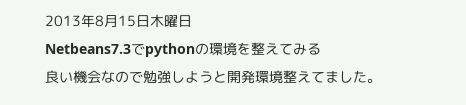2013年8月15日木曜日
Netbeans7.3でpythonの環境を整えてみる
良い機会なので勉強しようと開発環境整えてました。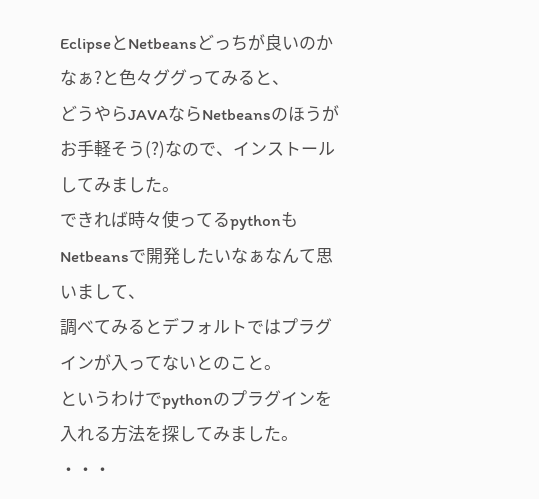EclipseとNetbeansどっちが良いのかなぁ?と色々ググってみると、
どうやらJAVAならNetbeansのほうがお手軽そう(?)なので、インストールしてみました。
できれば時々使ってるpythonもNetbeansで開発したいなぁなんて思いまして、
調べてみるとデフォルトではプラグインが入ってないとのこと。
というわけでpythonのプラグインを入れる方法を探してみました。
・・・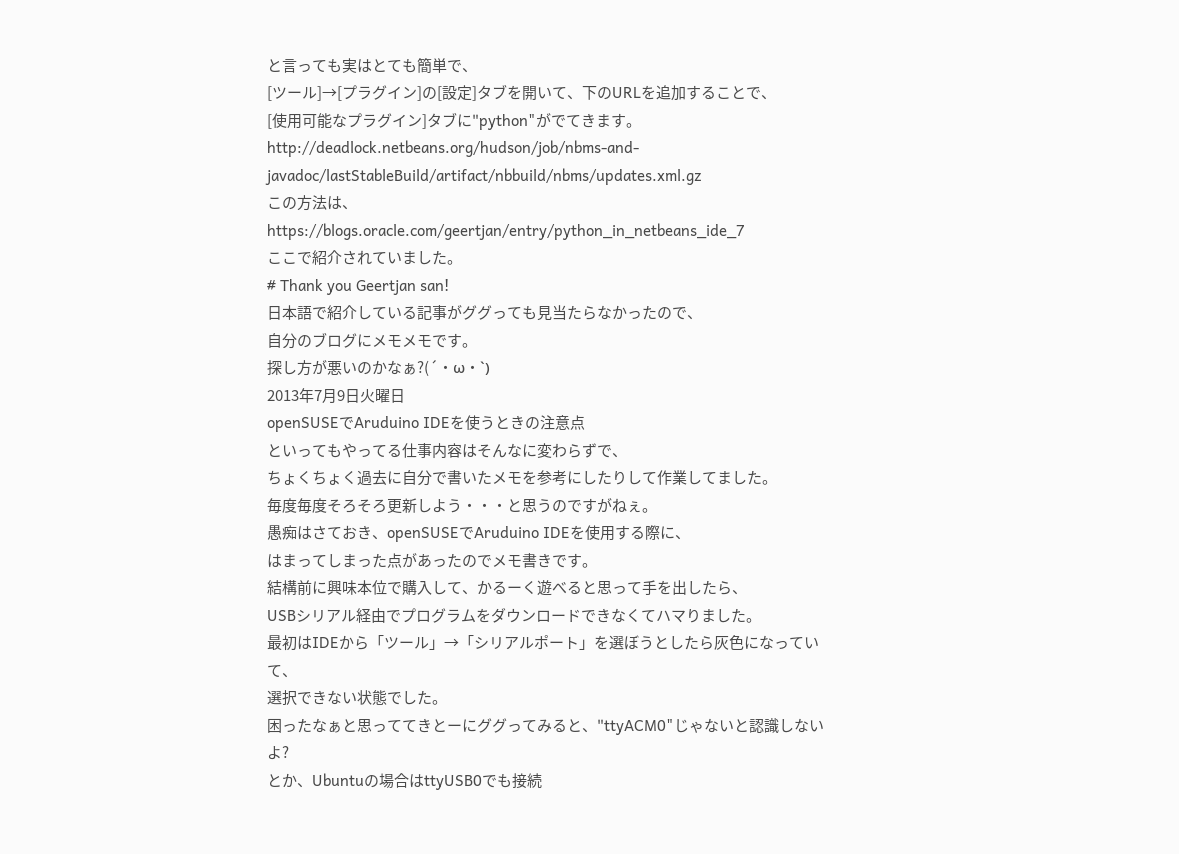と言っても実はとても簡単で、
[ツール]→[プラグイン]の[設定]タブを開いて、下のURLを追加することで、
[使用可能なプラグイン]タブに"python"がでてきます。
http://deadlock.netbeans.org/hudson/job/nbms-and-javadoc/lastStableBuild/artifact/nbbuild/nbms/updates.xml.gz
この方法は、
https://blogs.oracle.com/geertjan/entry/python_in_netbeans_ide_7
ここで紹介されていました。
# Thank you Geertjan san!
日本語で紹介している記事がググっても見当たらなかったので、
自分のブログにメモメモです。
探し方が悪いのかなぁ?(´・ω・`)
2013年7月9日火曜日
openSUSEでAruduino IDEを使うときの注意点
といってもやってる仕事内容はそんなに変わらずで、
ちょくちょく過去に自分で書いたメモを参考にしたりして作業してました。
毎度毎度そろそろ更新しよう・・・と思うのですがねぇ。
愚痴はさておき、openSUSEでAruduino IDEを使用する際に、
はまってしまった点があったのでメモ書きです。
結構前に興味本位で購入して、かるーく遊べると思って手を出したら、
USBシリアル経由でプログラムをダウンロードできなくてハマりました。
最初はIDEから「ツール」→「シリアルポート」を選ぼうとしたら灰色になっていて、
選択できない状態でした。
困ったなぁと思っててきとーにググってみると、"ttyACM0"じゃないと認識しないよ?
とか、Ubuntuの場合はttyUSB0でも接続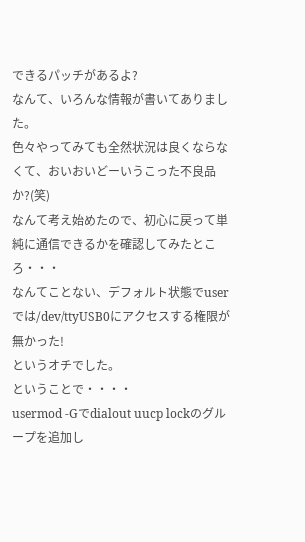できるパッチがあるよ?
なんて、いろんな情報が書いてありました。
色々やってみても全然状況は良くならなくて、おいおいどーいうこった不良品か?(笑)
なんて考え始めたので、初心に戻って単純に通信できるかを確認してみたところ・・・
なんてことない、デフォルト状態でuserでは/dev/ttyUSB0にアクセスする権限が無かった!
というオチでした。
ということで・・・・
usermod -Gでdialout uucp lockのグループを追加し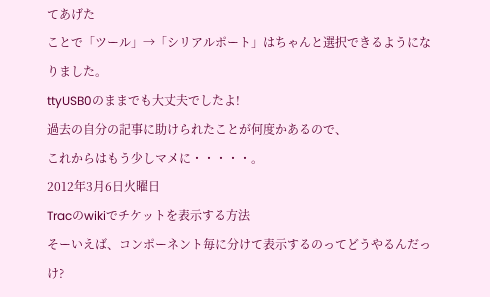てあげた
ことで「ツール」→「シリアルポート」はちゃんと選択できるようになりました。
ttyUSB0のままでも大丈夫でしたよ!
過去の自分の記事に助けられたことが何度かあるので、
これからはもう少しマメに・・・・・。
2012年3月6日火曜日
Tracのwikiでチケットを表示する方法
そーいえば、コンポーネント毎に分けて表示するのってどうやるんだっけ?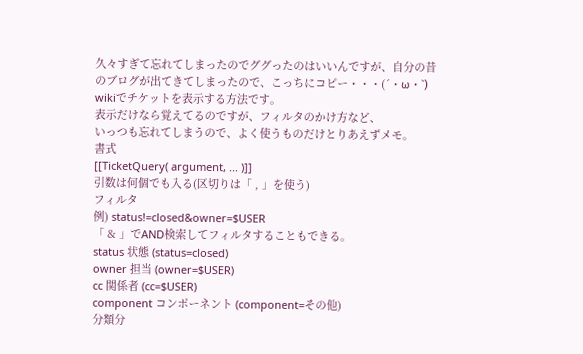久々すぎて忘れてしまったのでググったのはいいんですが、自分の昔のブログが出てきてしまったので、こっちにコピー・・・(´・ω・`)
wikiでチケットを表示する方法です。
表示だけなら覚えてるのですが、フィルタのかけ方など、
いっつも忘れてしまうので、よく使うものだけとりあえずメモ。
書式
[[TicketQuery( argument, ... )]]
引数は何個でも入る(区切りは「 , 」を使う)
フィルタ
例) status!=closed&owner=$USER
「 & 」でAND検索してフィルタすることもできる。
status 状態 (status=closed)
owner 担当 (owner=$USER)
cc 関係者 (cc=$USER)
component コンポーネント (component=その他)
分類分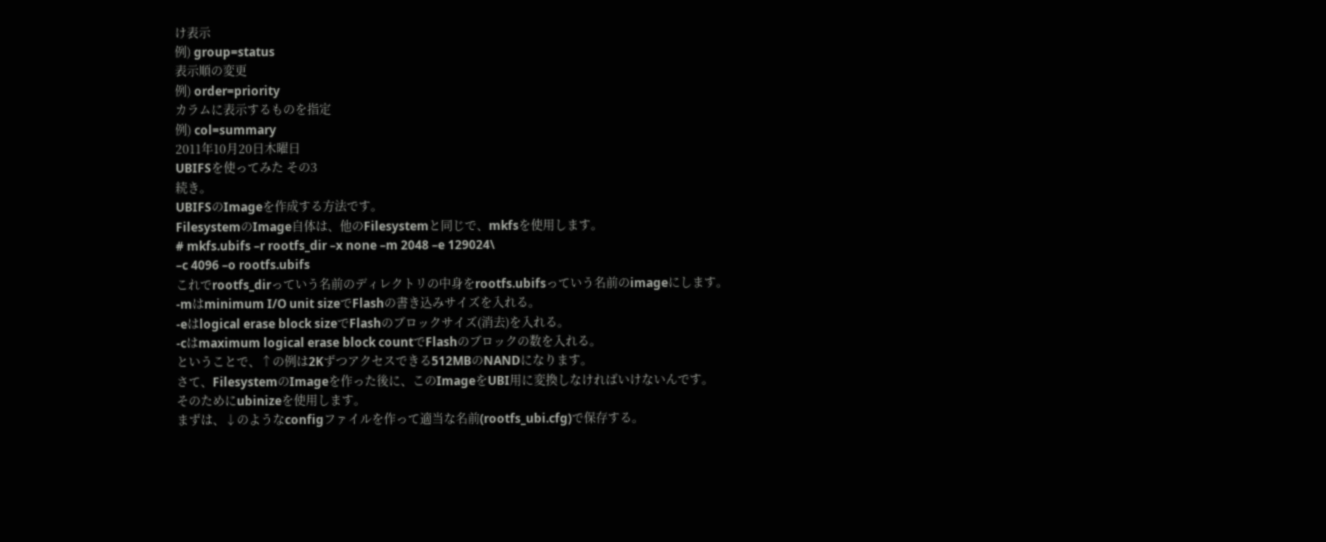け表示
例) group=status
表示順の変更
例) order=priority
カラムに表示するものを指定
例) col=summary
2011年10月20日木曜日
UBIFSを使ってみた その3
続き。
UBIFSのImageを作成する方法です。
FilesystemのImage自体は、他のFilesystemと同じで、mkfsを使用します。
# mkfs.ubifs –r rootfs_dir –x none –m 2048 –e 129024\
–c 4096 –o rootfs.ubifs
これでrootfs_dirっていう名前のディレクトリの中身をrootfs.ubifsっていう名前のimageにします。
-mはminimum I/O unit sizeでFlashの書き込みサイズを入れる。
-eはlogical erase block sizeでFlashのブロックサイズ(消去)を入れる。
-cはmaximum logical erase block countでFlashのブロックの数を入れる。
ということで、↑の例は2Kずつアクセスできる512MBのNANDになります。
さて、FilesystemのImageを作った後に、このImageをUBI用に変換しなければいけないんです。
そのためにubinizeを使用します。
まずは、↓のようなconfigファイルを作って適当な名前(rootfs_ubi.cfg)で保存する。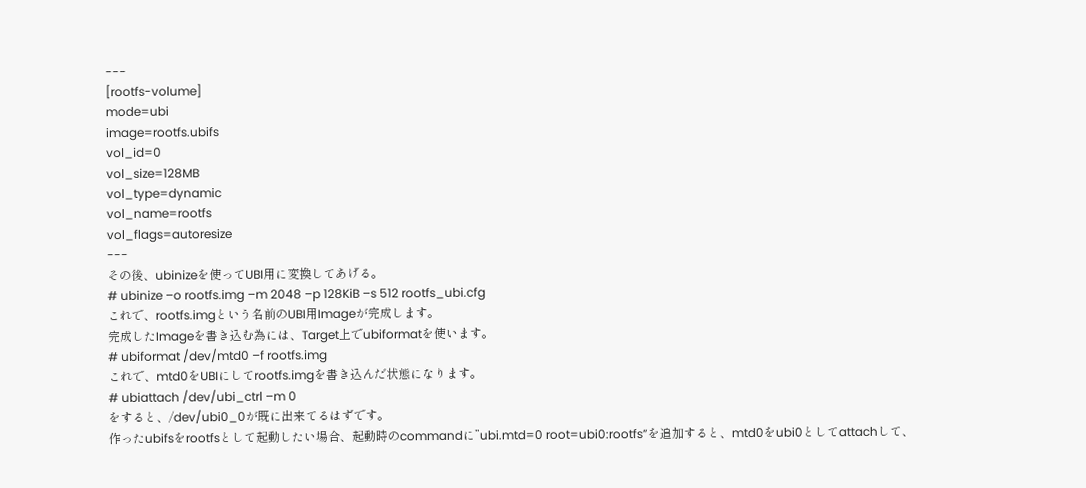---
[rootfs-volume]
mode=ubi
image=rootfs.ubifs
vol_id=0
vol_size=128MB
vol_type=dynamic
vol_name=rootfs
vol_flags=autoresize
---
その後、ubinizeを使ってUBI用に変換してあげる。
# ubinize –o rootfs.img –m 2048 –p 128KiB –s 512 rootfs_ubi.cfg
これで、rootfs.imgという名前のUBI用Imageが完成します。
完成したImageを書き込む為には、Target上でubiformatを使います。
# ubiformat /dev/mtd0 –f rootfs.img
これで、mtd0をUBIにしてrootfs.imgを書き込んだ状態になります。
# ubiattach /dev/ubi_ctrl –m 0
をすると、/dev/ubi0_0が既に出来てるはずです。
作ったubifsをrootfsとして起動したい場合、起動時のcommandに”ubi.mtd=0 root=ubi0:rootfs”を追加すると、mtd0をubi0としてattachして、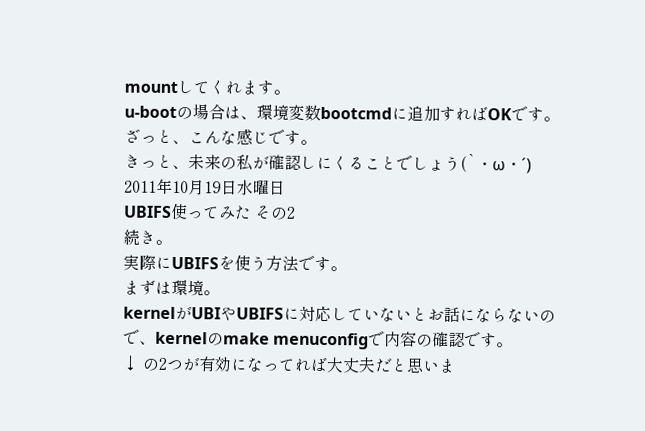mountしてくれます。
u-bootの場合は、環境変数bootcmdに追加すればOKです。
ざっと、こんな感じです。
きっと、未来の私が確認しにくることでしょう(`・ω・´)
2011年10月19日水曜日
UBIFS使ってみた その2
続き。
実際にUBIFSを使う方法です。
まずは環境。
kernelがUBIやUBIFSに対応していないとお話にならないので、kernelのmake menuconfigで内容の確認です。
↓ の2つが有効になってれば大丈夫だと思いま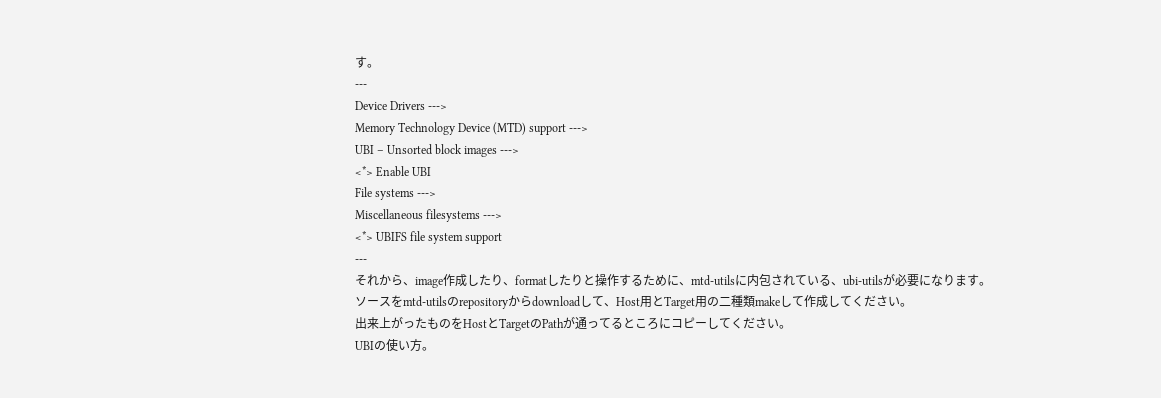す。
---
Device Drivers --->
Memory Technology Device (MTD) support --->
UBI – Unsorted block images --->
<*> Enable UBI
File systems --->
Miscellaneous filesystems --->
<*> UBIFS file system support
---
それから、image作成したり、formatしたりと操作するために、mtd-utilsに内包されている、ubi-utilsが必要になります。
ソースをmtd-utilsのrepositoryからdownloadして、Host用とTarget用の二種類makeして作成してください。
出来上がったものをHostとTargetのPathが通ってるところにコピーしてください。
UBIの使い方。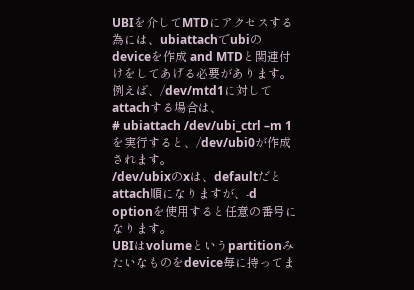UBIを介してMTDにアクセスする為には、ubiattachでubiのdeviceを作成 and MTDと関連付けをしてあげる必要があります。
例えば、/dev/mtd1に対してattachする場合は、
# ubiattach /dev/ubi_ctrl –m 1
を実行すると、/dev/ubi0が作成されます。
/dev/ubixのxは、defaultだとattach順になりますが、-d optionを使用すると任意の番号になります。
UBIはvolumeというpartitionみたいなものをdevice毎に持ってま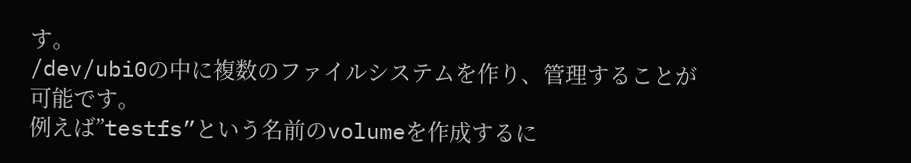す。
/dev/ubi0の中に複数のファイルシステムを作り、管理することが可能です。
例えば”testfs”という名前のvolumeを作成するに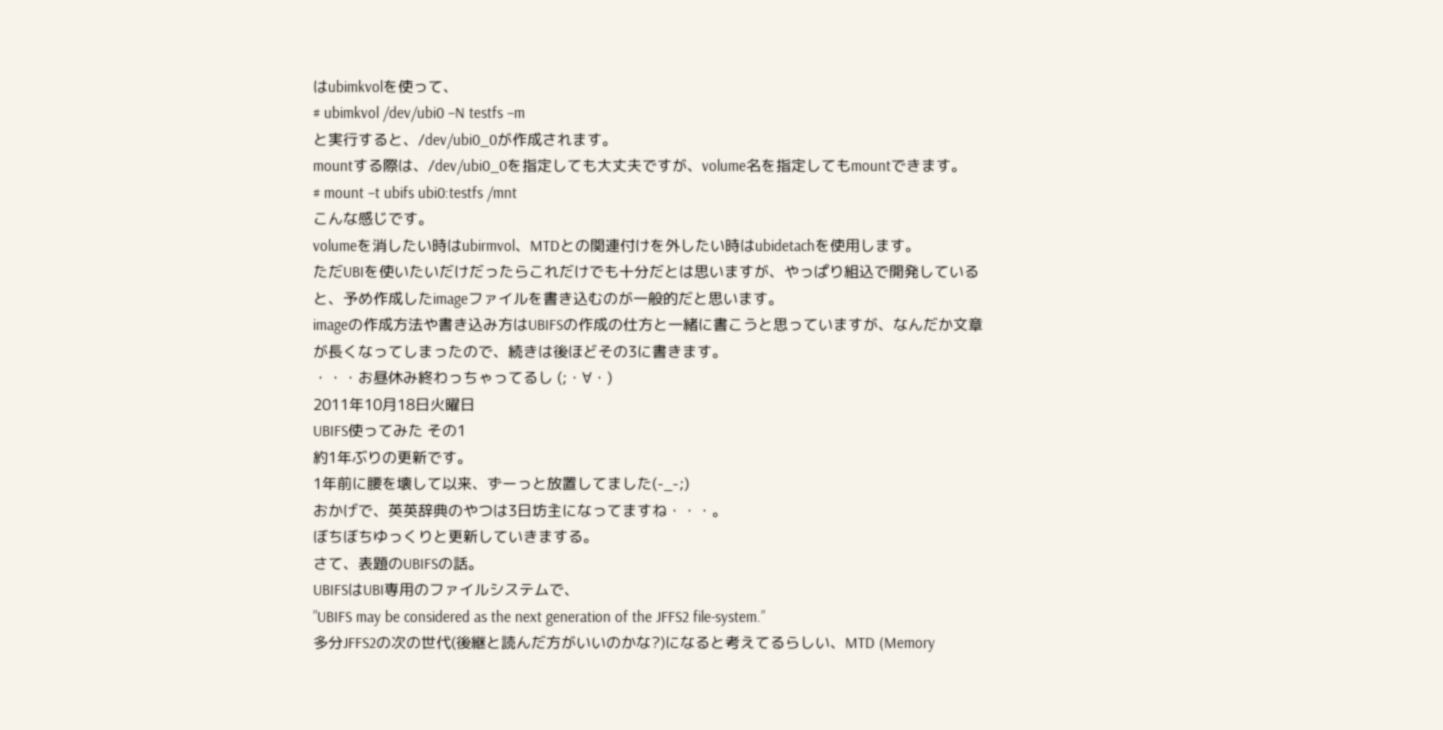はubimkvolを使って、
# ubimkvol /dev/ubi0 –N testfs –m
と実行すると、/dev/ubi0_0が作成されます。
mountする際は、/dev/ubi0_0を指定しても大丈夫ですが、volume名を指定してもmountできます。
# mount –t ubifs ubi0:testfs /mnt
こんな感じです。
volumeを消したい時はubirmvol、MTDとの関連付けを外したい時はubidetachを使用します。
ただUBIを使いたいだけだったらこれだけでも十分だとは思いますが、やっぱり組込で開発していると、予め作成したimageファイルを書き込むのが一般的だと思います。
imageの作成方法や書き込み方はUBIFSの作成の仕方と一緒に書こうと思っていますが、なんだか文章が長くなってしまったので、続きは後ほどその3に書きます。
・・・お昼休み終わっちゃってるし (;・∀・)
2011年10月18日火曜日
UBIFS使ってみた その1
約1年ぶりの更新です。
1年前に腰を壊して以来、ずーっと放置してました(-_-;)
おかげで、英英辞典のやつは3日坊主になってますね・・・。
ぼちぼちゆっくりと更新していきまする。
さて、表題のUBIFSの話。
UBIFSはUBI専用のファイルシステムで、
”UBIFS may be considered as the next generation of the JFFS2 file-system.”
多分JFFS2の次の世代(後継と読んだ方がいいのかな?)になると考えてるらしい、MTD (Memory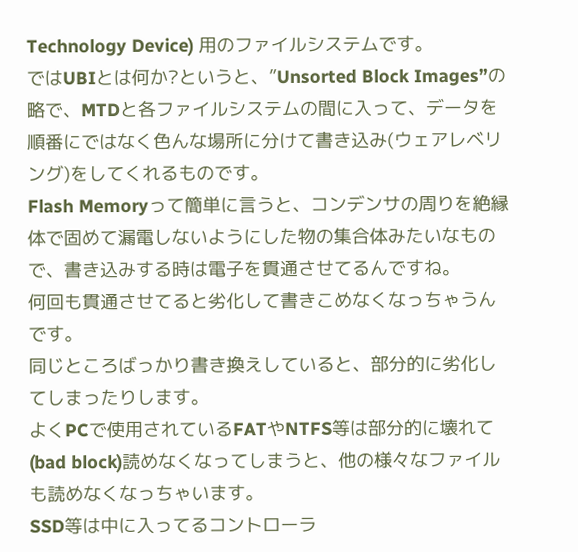Technology Device) 用のファイルシステムです。
ではUBIとは何か?というと、”Unsorted Block Images”の略で、MTDと各ファイルシステムの間に入って、データを順番にではなく色んな場所に分けて書き込み(ウェアレベリング)をしてくれるものです。
Flash Memoryって簡単に言うと、コンデンサの周りを絶縁体で固めて漏電しないようにした物の集合体みたいなもので、書き込みする時は電子を貫通させてるんですね。
何回も貫通させてると劣化して書きこめなくなっちゃうんです。
同じところばっかり書き換えしていると、部分的に劣化してしまったりします。
よくPCで使用されているFATやNTFS等は部分的に壊れて(bad block)読めなくなってしまうと、他の様々なファイルも読めなくなっちゃいます。
SSD等は中に入ってるコントローラ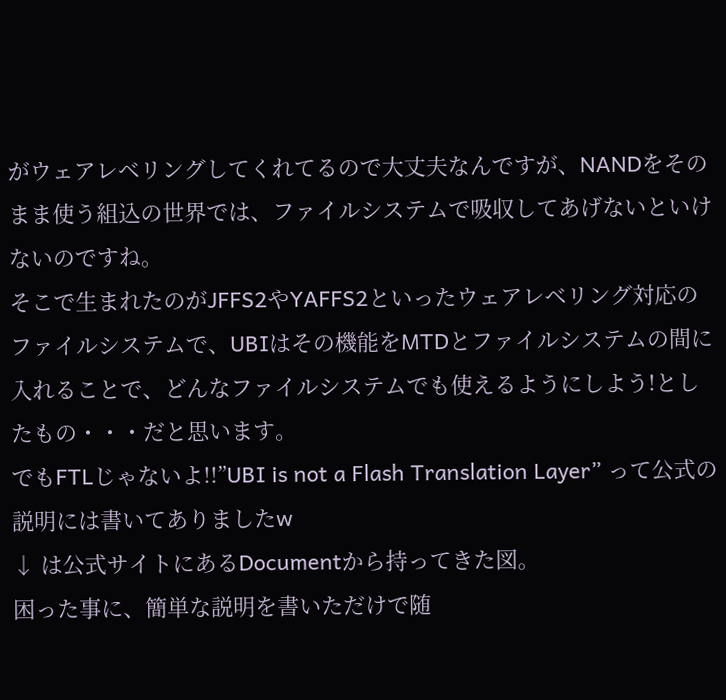がウェアレベリングしてくれてるので大丈夫なんですが、NANDをそのまま使う組込の世界では、ファイルシステムで吸収してあげないといけないのですね。
そこで生まれたのがJFFS2やYAFFS2といったウェアレベリング対応のファイルシステムで、UBIはその機能をMTDとファイルシステムの間に入れることで、どんなファイルシステムでも使えるようにしよう!としたもの・・・だと思います。
でもFTLじゃないよ!!”UBI is not a Flash Translation Layer” って公式の説明には書いてありましたw
↓ は公式サイトにあるDocumentから持ってきた図。
困った事に、簡単な説明を書いただけで随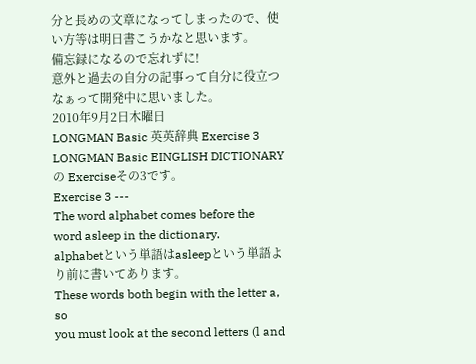分と長めの文章になってしまったので、使い方等は明日書こうかなと思います。
備忘録になるので忘れずに!
意外と過去の自分の記事って自分に役立つなぁって開発中に思いました。
2010年9月2日木曜日
LONGMAN Basic 英英辞典 Exercise 3
LONGMAN Basic EINGLISH DICTIONARY の Exerciseその3です。
Exercise 3 ---
The word alphabet comes before the
word asleep in the dictionary.
alphabetという単語はasleepという単語より前に書いてあります。
These words both begin with the letter a, so
you must look at the second letters (l and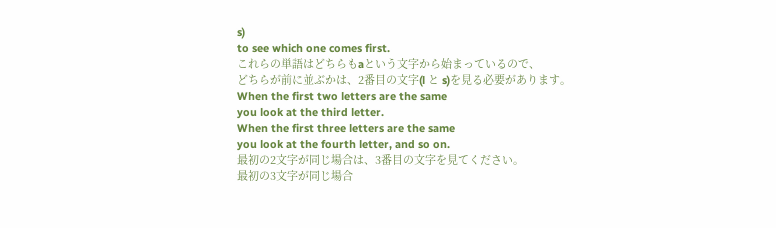s)
to see which one comes first.
これらの単語はどちらもaという文字から始まっているので、
どちらが前に並ぶかは、2番目の文字(l と s)を見る必要があります。
When the first two letters are the same
you look at the third letter.
When the first three letters are the same
you look at the fourth letter, and so on.
最初の2文字が同じ場合は、3番目の文字を見てください。
最初の3文字が同じ場合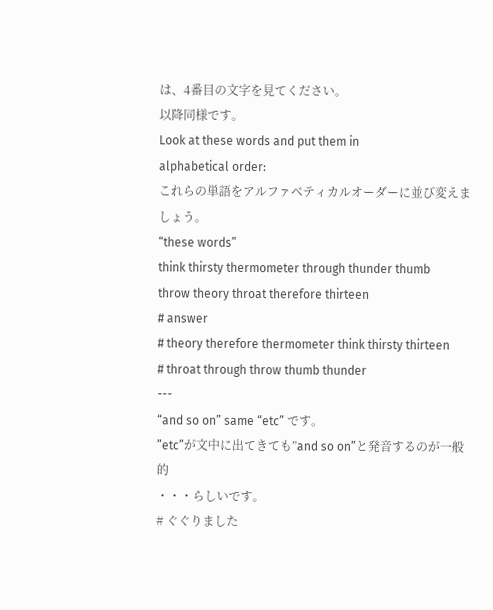は、4番目の文字を見てください。
以降同様です。
Look at these words and put them in
alphabetical order:
これらの単語をアルファベティカルオーダーに並び変えましょう。
“these words”
think thirsty thermometer through thunder thumb
throw theory throat therefore thirteen
# answer
# theory therefore thermometer think thirsty thirteen
# throat through throw thumb thunder
---
“and so on” same “etc” です。
”etc”が文中に出てきても”and so on”と発音するのが一般的
・・・らしいです。
# ぐぐりました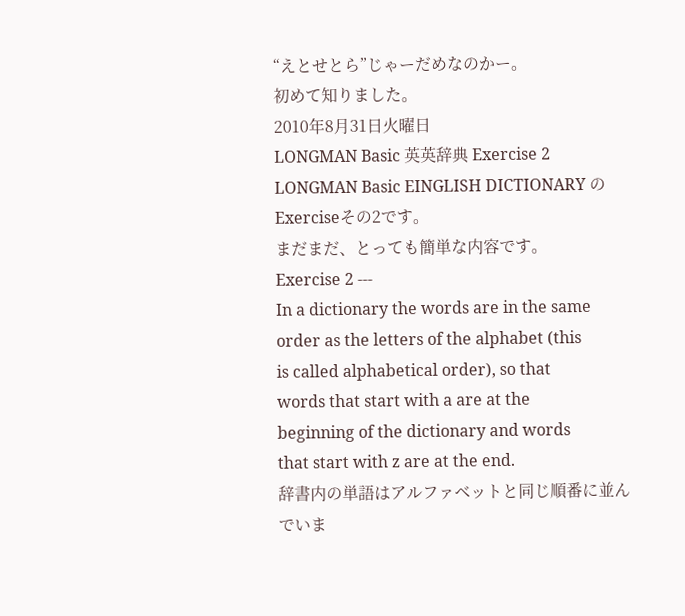“えとせとら”じゃーだめなのかー。
初めて知りました。
2010年8月31日火曜日
LONGMAN Basic 英英辞典 Exercise 2
LONGMAN Basic EINGLISH DICTIONARY の Exerciseその2です。
まだまだ、とっても簡単な内容です。
Exercise 2 ---
In a dictionary the words are in the same
order as the letters of the alphabet (this
is called alphabetical order), so that
words that start with a are at the
beginning of the dictionary and words
that start with z are at the end.
辞書内の単語はアルファベットと同じ順番に並んでいま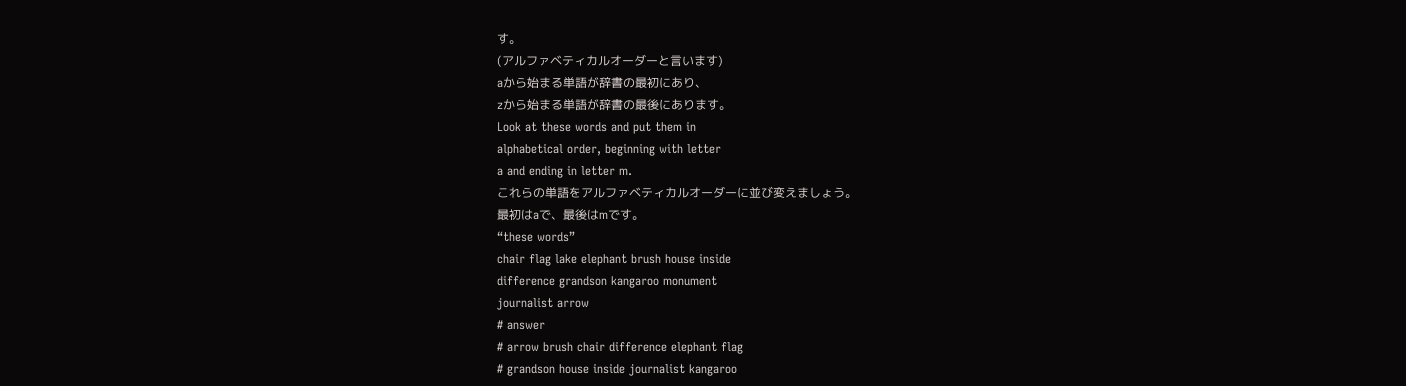す。
(アルファベティカルオーダーと言います)
aから始まる単語が辞書の最初にあり、
zから始まる単語が辞書の最後にあります。
Look at these words and put them in
alphabetical order, beginning with letter
a and ending in letter m.
これらの単語をアルファベティカルオーダーに並び変えましょう。
最初はaで、最後はmです。
“these words”
chair flag lake elephant brush house inside
difference grandson kangaroo monument
journalist arrow
# answer
# arrow brush chair difference elephant flag
# grandson house inside journalist kangaroo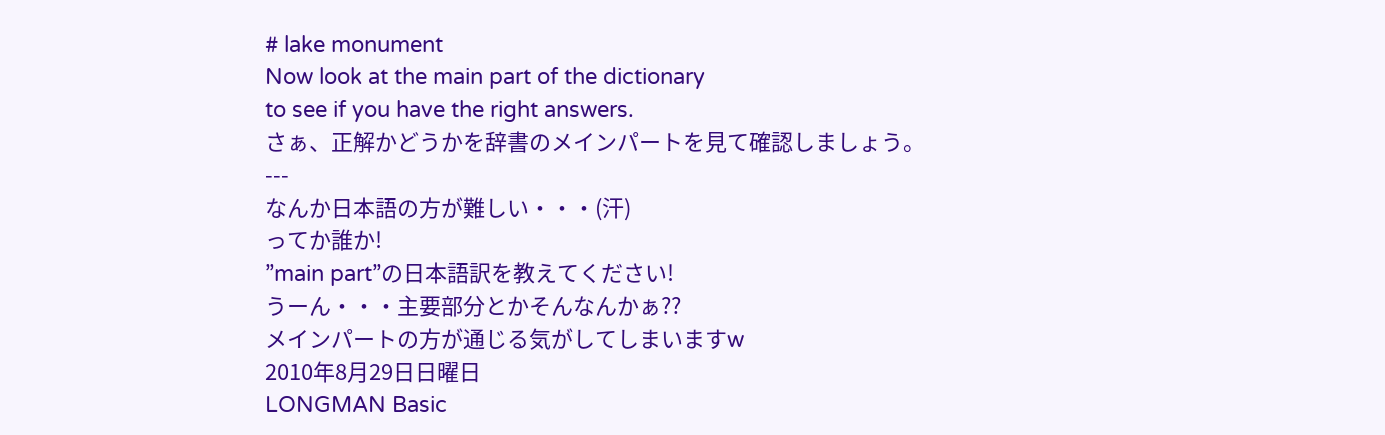# lake monument
Now look at the main part of the dictionary
to see if you have the right answers.
さぁ、正解かどうかを辞書のメインパートを見て確認しましょう。
---
なんか日本語の方が難しい・・・(汗)
ってか誰か!
”main part”の日本語訳を教えてください!
うーん・・・主要部分とかそんなんかぁ??
メインパートの方が通じる気がしてしまいますw
2010年8月29日日曜日
LONGMAN Basic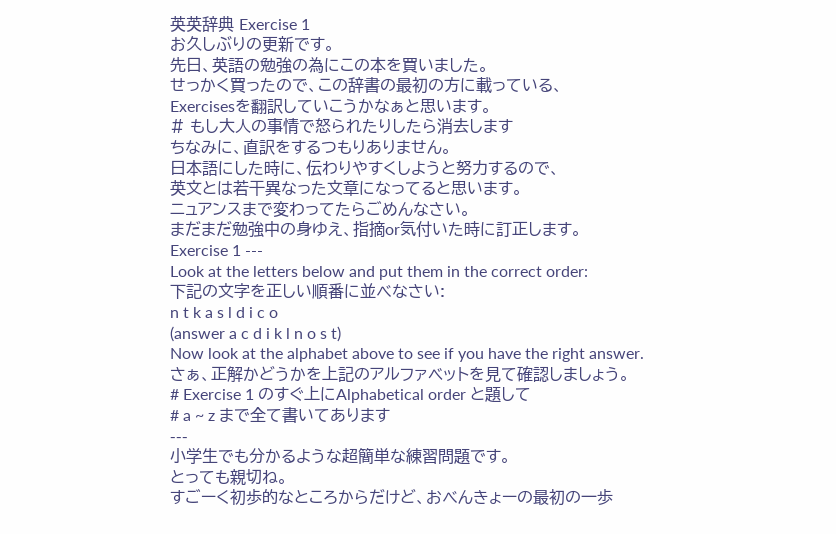英英辞典 Exercise 1
お久しぶりの更新です。
先日、英語の勉強の為にこの本を買いました。
せっかく買ったので、この辞書の最初の方に載っている、
Exercisesを翻訳していこうかなぁと思います。
# もし大人の事情で怒られたりしたら消去します
ちなみに、直訳をするつもりありません。
日本語にした時に、伝わりやすくしようと努力するので、
英文とは若干異なった文章になってると思います。
ニュアンスまで変わってたらごめんなさい。
まだまだ勉強中の身ゆえ、指摘or気付いた時に訂正します。
Exercise 1 ---
Look at the letters below and put them in the correct order:
下記の文字を正しい順番に並べなさい:
n t k a s l d i c o
(answer a c d i k l n o s t)
Now look at the alphabet above to see if you have the right answer.
さぁ、正解かどうかを上記のアルファベットを見て確認しましょう。
# Exercise 1 のすぐ上にAlphabetical order と題して
# a ~ z まで全て書いてあります
---
小学生でも分かるような超簡単な練習問題です。
とっても親切ね。
すごーく初歩的なところからだけど、おべんきょーの最初の一歩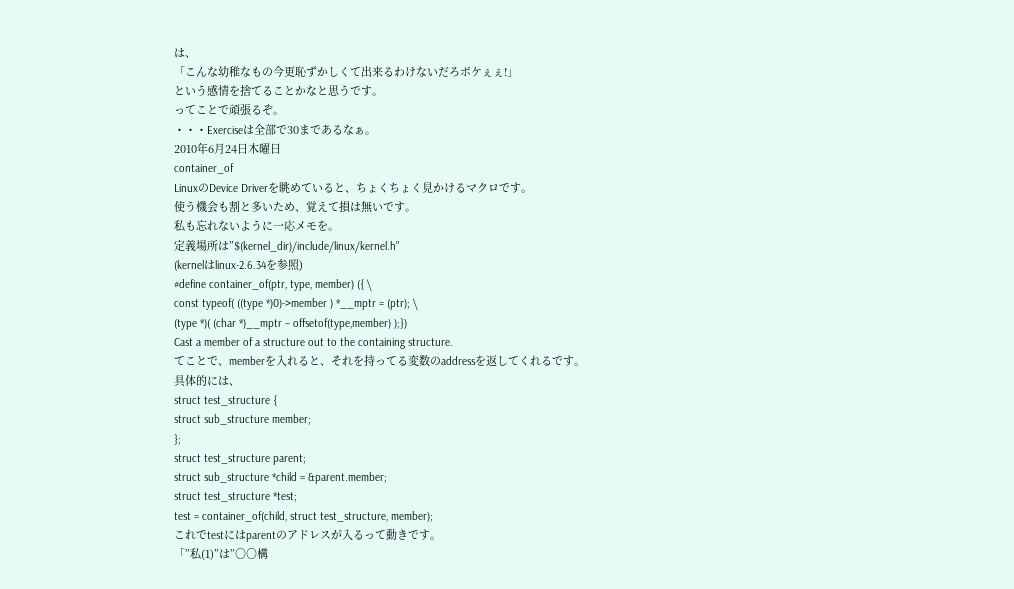は、
「こんな幼稚なもの今更恥ずかしくて出来るわけないだろボケぇぇ!」
という感情を捨てることかなと思うです。
ってことで頑張るぞ。
・・・Exerciseは全部で30まであるなぁ。
2010年6月24日木曜日
container_of
LinuxのDevice Driverを眺めていると、ちょくちょく見かけるマクロです。
使う機会も割と多いため、覚えて損は無いです。
私も忘れないように一応メモを。
定義場所は”$(kernel_dir)/include/linux/kernel.h”
(kernelはlinux-2.6.34を参照)
#define container_of(ptr, type, member) ({ \
const typeof( ((type *)0)->member ) *__mptr = (ptr); \
(type *)( (char *)__mptr – offsetof(type,member) );})
Cast a member of a structure out to the containing structure.
てことで、memberを入れると、それを持ってる変数のaddressを返してくれるです。
具体的には、
struct test_structure {
struct sub_structure member;
};
struct test_structure parent;
struct sub_structure *child = &parent.member;
struct test_structure *test;
test = container_of(child, struct test_structure, member);
これでtestにはparentのアドレスが入るって動きです。
「”私(1)”は”○○構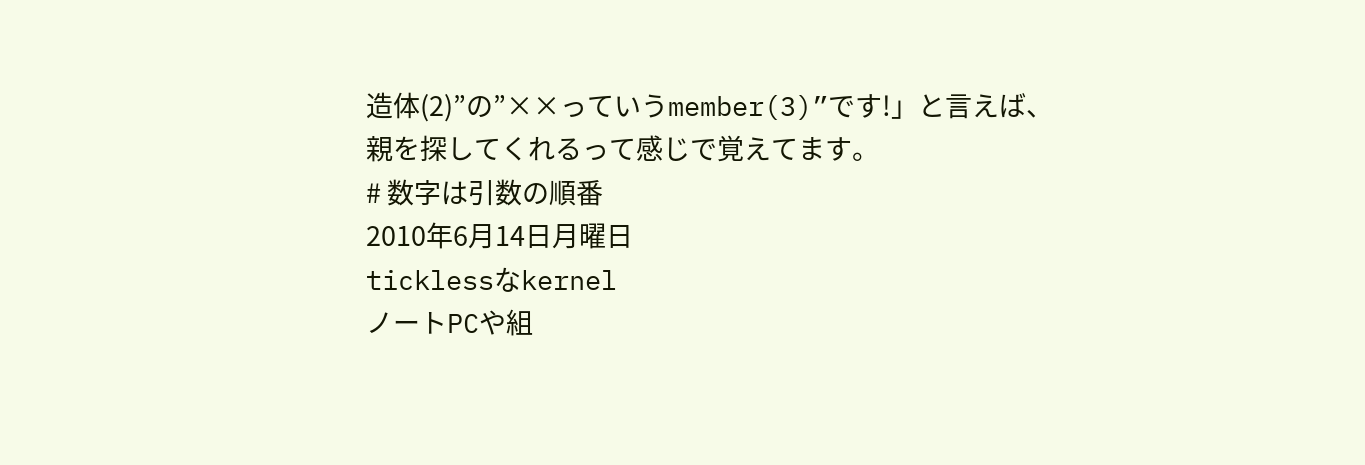造体(2)”の”××っていうmember(3)”です!」と言えば、
親を探してくれるって感じで覚えてます。
# 数字は引数の順番
2010年6月14日月曜日
ticklessなkernel
ノートPCや組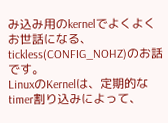み込み用のkernelでよくよくお世話になる、
tickless(CONFIG_NOHZ)のお話です。
LinuxのKernelは、定期的なtimer割り込みによって、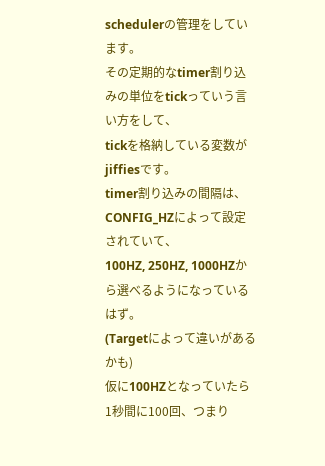schedulerの管理をしています。
その定期的なtimer割り込みの単位をtickっていう言い方をして、
tickを格納している変数がjiffiesです。
timer割り込みの間隔は、CONFIG_HZによって設定されていて、
100HZ, 250HZ, 1000HZから選べるようになっているはず。
(Targetによって違いがあるかも)
仮に100HZとなっていたら1秒間に100回、つまり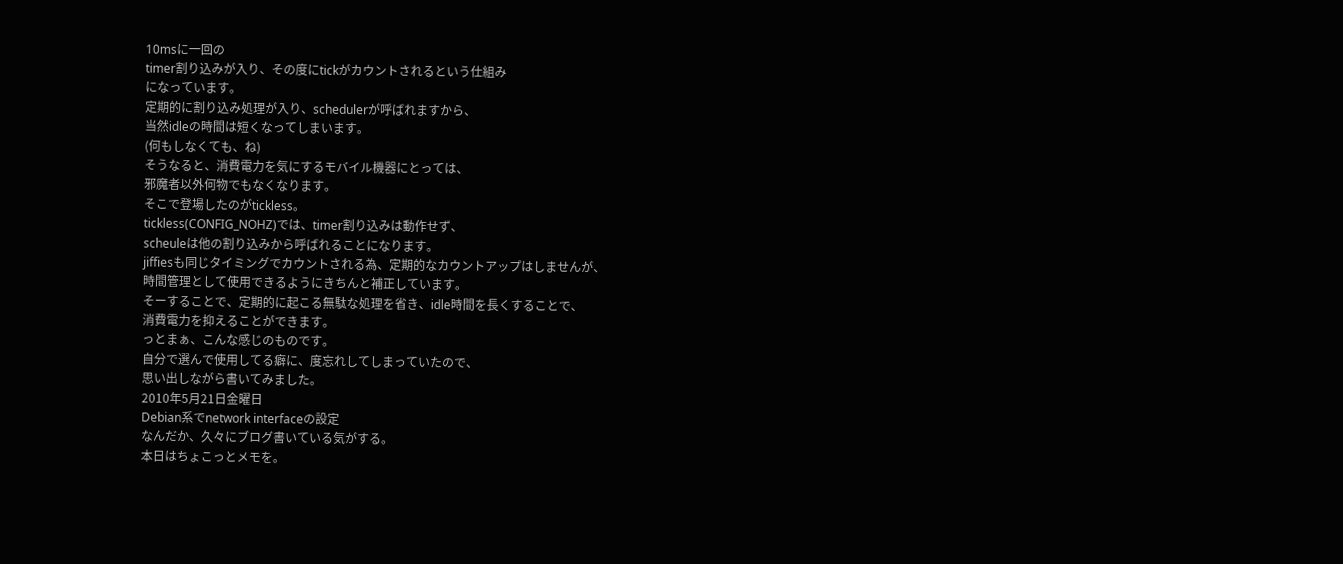10msに一回の
timer割り込みが入り、その度にtickがカウントされるという仕組み
になっています。
定期的に割り込み処理が入り、schedulerが呼ばれますから、
当然idleの時間は短くなってしまいます。
(何もしなくても、ね)
そうなると、消費電力を気にするモバイル機器にとっては、
邪魔者以外何物でもなくなります。
そこで登場したのがtickless。
tickless(CONFIG_NOHZ)では、timer割り込みは動作せず、
scheuleは他の割り込みから呼ばれることになります。
jiffiesも同じタイミングでカウントされる為、定期的なカウントアップはしませんが、
時間管理として使用できるようにきちんと補正しています。
そーすることで、定期的に起こる無駄な処理を省き、idle時間を長くすることで、
消費電力を抑えることができます。
っとまぁ、こんな感じのものです。
自分で選んで使用してる癖に、度忘れしてしまっていたので、
思い出しながら書いてみました。
2010年5月21日金曜日
Debian系でnetwork interfaceの設定
なんだか、久々にブログ書いている気がする。
本日はちょこっとメモを。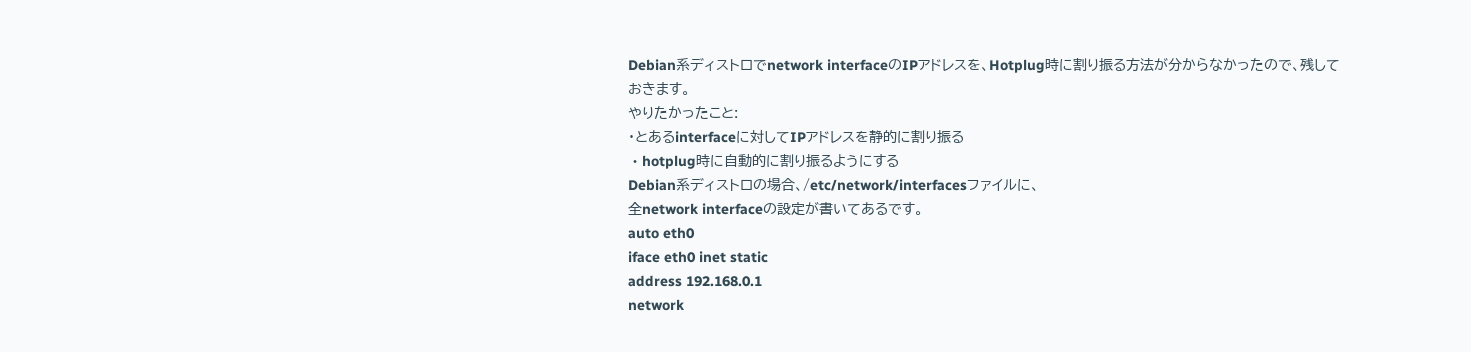Debian系ディストロでnetwork interfaceのIPアドレスを、Hotplug時に割り振る方法が分からなかったので、残しておきます。
やりたかったこと:
・とあるinterfaceに対してIPアドレスを静的に割り振る
・hotplug時に自動的に割り振るようにする
Debian系ディストロの場合、/etc/network/interfacesファイルに、
全network interfaceの設定が書いてあるです。
auto eth0
iface eth0 inet static
address 192.168.0.1
network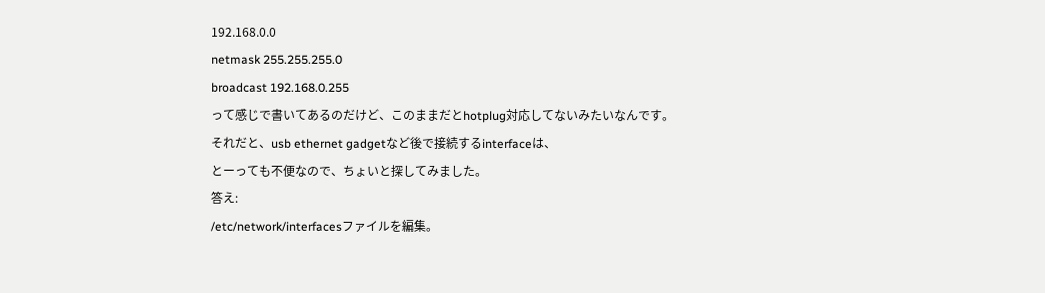192.168.0.0
netmask 255.255.255.0
broadcast 192.168.0.255
って感じで書いてあるのだけど、このままだとhotplug対応してないみたいなんです。
それだと、usb ethernet gadgetなど後で接続するinterfaceは、
とーっても不便なので、ちょいと探してみました。
答え:
/etc/network/interfacesファイルを編集。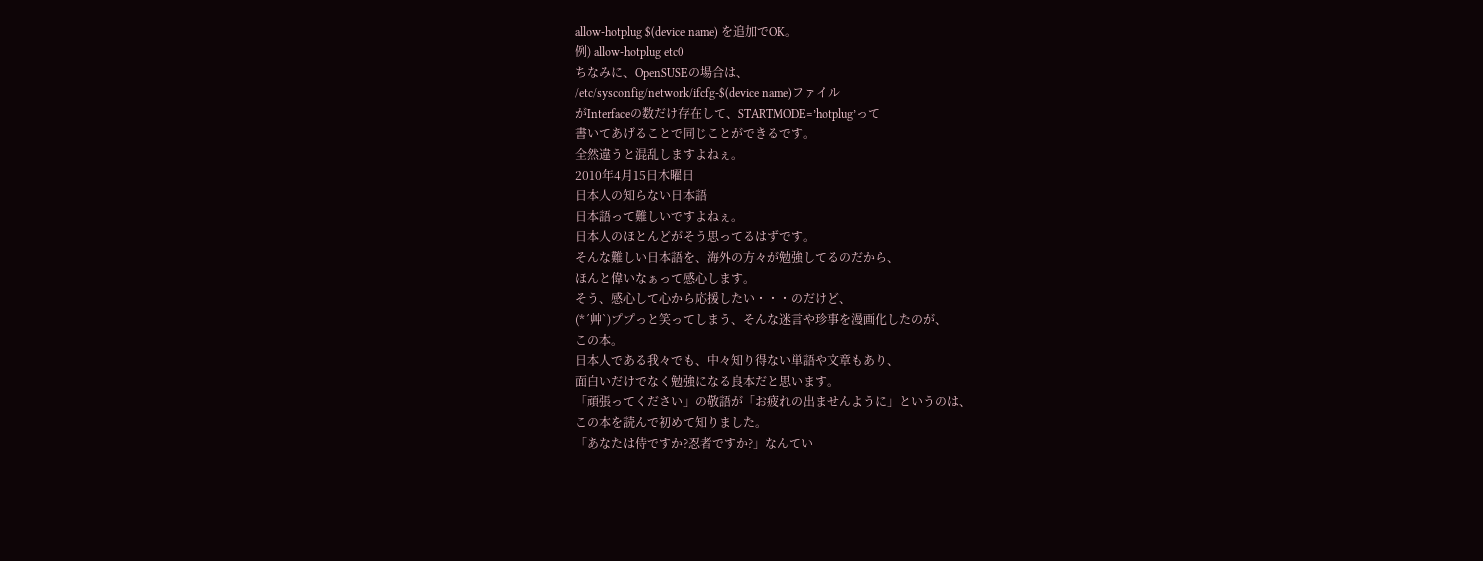allow-hotplug $(device name) を追加でOK。
例) allow-hotplug etc0
ちなみに、OpenSUSEの場合は、
/etc/sysconfig/network/ifcfg-$(device name)ファイル
がInterfaceの数だけ存在して、STARTMODE=’hotplug’って
書いてあげることで同じことができるです。
全然違うと混乱しますよねぇ。
2010年4月15日木曜日
日本人の知らない日本語
日本語って難しいですよねぇ。
日本人のほとんどがそう思ってるはずです。
そんな難しい日本語を、海外の方々が勉強してるのだから、
ほんと偉いなぁって感心します。
そう、感心して心から応援したい・・・のだけど、
(*´艸`)ププっと笑ってしまう、そんな迷言や珍事を漫画化したのが、
この本。
日本人である我々でも、中々知り得ない単語や文章もあり、
面白いだけでなく勉強になる良本だと思います。
「頑張ってください」の敬語が「お疲れの出ませんように」というのは、
この本を読んで初めて知りました。
「あなたは侍ですか?忍者ですか?」なんてい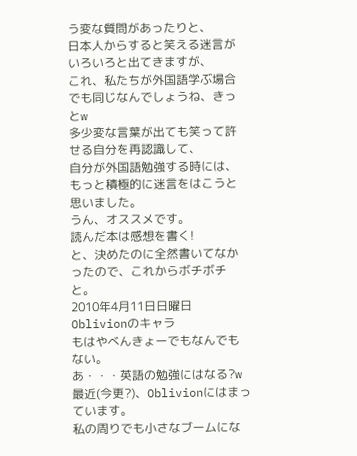う変な質問があったりと、
日本人からすると笑える迷言がいろいろと出てきますが、
これ、私たちが外国語学ぶ場合でも同じなんでしょうね、きっとw
多少変な言葉が出ても笑って許せる自分を再認識して、
自分が外国語勉強する時には、もっと積極的に迷言をはこうと思いました。
うん、オススメです。
読んだ本は感想を書く!
と、決めたのに全然書いてなかったので、これからボチボチと。
2010年4月11日日曜日
Oblivionのキャラ
もはやべんきょーでもなんでもない。
あ・・・英語の勉強にはなる?w
最近(今更?)、Oblivionにはまっています。
私の周りでも小さなブームにな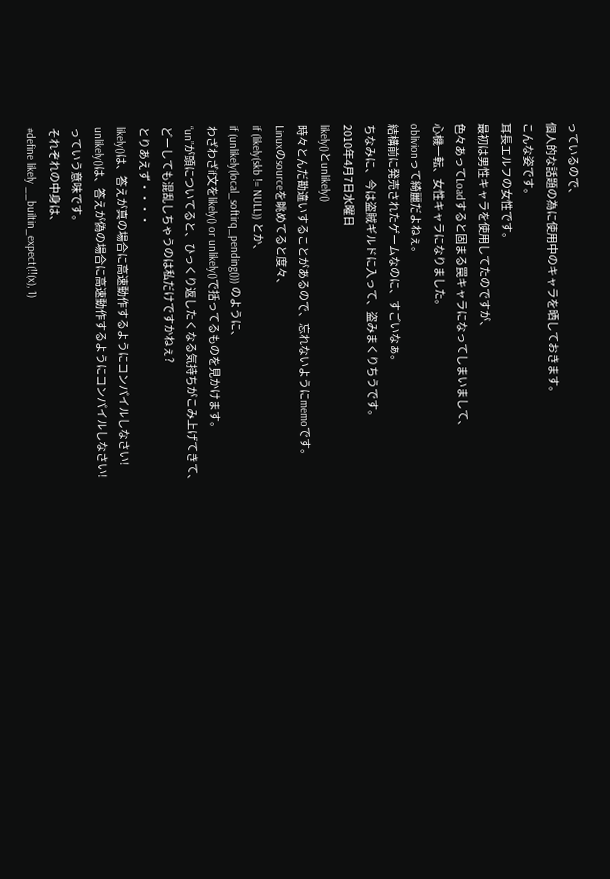っているので、
個人的な話題の為に使用中のキャラを晒しておきます。
こんな姿です。
耳長エルフの女性です。
最初は男性キャラを使用してたのですが、
色々あってLoadすると固まる罠キャラになってしまいまして、
心機一転、女性キャラになりました。
oblivionって綺麗だよねぇ。
結構前に発売されたゲームなのに、すごいなぁ。
ちなみに、今は盗賊ギルドに入って、盗みまくりちうです。
2010年4月7日水曜日
likely()とunlikely()
時々とんだ勘違いすることがあるので、忘れないようにmemoです。
Linuxのsourceを眺めてると度々、
if (likely(skb != NULL)) とか、
if (unlikely(local_softirq_pending())) のように、
わざわざif文をlikely() or unlikely()で括ってるものを見かけます。
“un”が頭についてると、ひっくり返したくなる気持ちがこみ上げてきて、
どーしても混乱しちゃうのは私だけですかねぇ?
とりあえず・・・・
likely()は、答えが真の場合に高速動作するようにコンパイルしなさい!
unlikely()は、答えが偽の場合に高速動作するようにコンパイルしなさい!
っていう意味です。
それぞれの中身は、
#define likely __builtin_expect(!!(x), 1)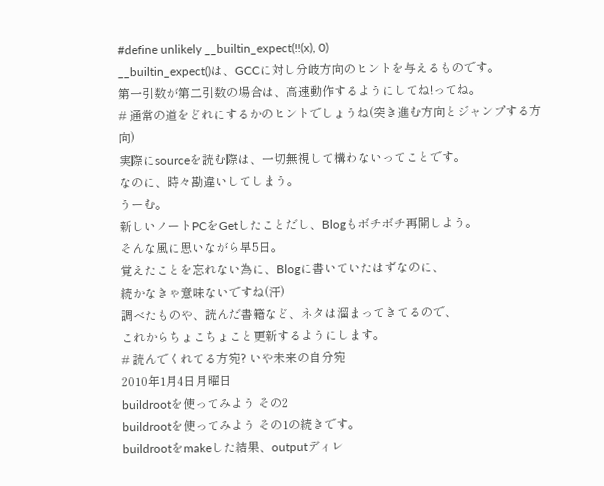#define unlikely __builtin_expect(!!(x), 0)
__builtin_expect()は、GCCに対し分岐方向のヒントを与えるものです。
第一引数が第二引数の場合は、高速動作するようにしてね!ってね。
# 通常の道をどれにするかのヒントでしょうね(突き進む方向とジャンプする方向)
実際にsourceを読む際は、一切無視して構わないってことです。
なのに、時々勘違いしてしまう。
うーむ。
新しいノートPCをGetしたことだし、Blogもボチボチ再開しよう。
そんな風に思いながら早5日。
覚えたことを忘れない為に、Blogに書いていたはずなのに、
続かなきゃ意味ないですね(汗)
調べたものや、読んだ書籍など、ネタは溜まってきてるので、
これからちょこちょこと更新するようにします。
# 読んでくれてる方宛? いや未来の自分宛
2010年1月4日月曜日
buildrootを使ってみよう その2
buildrootを使ってみよう その1の続きです。
buildrootをmakeした結果、outputディレ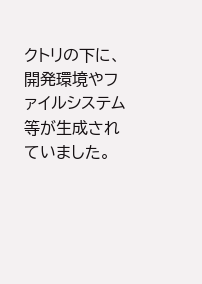クトリの下に、
開発環境やファイルシステム等が生成されていました。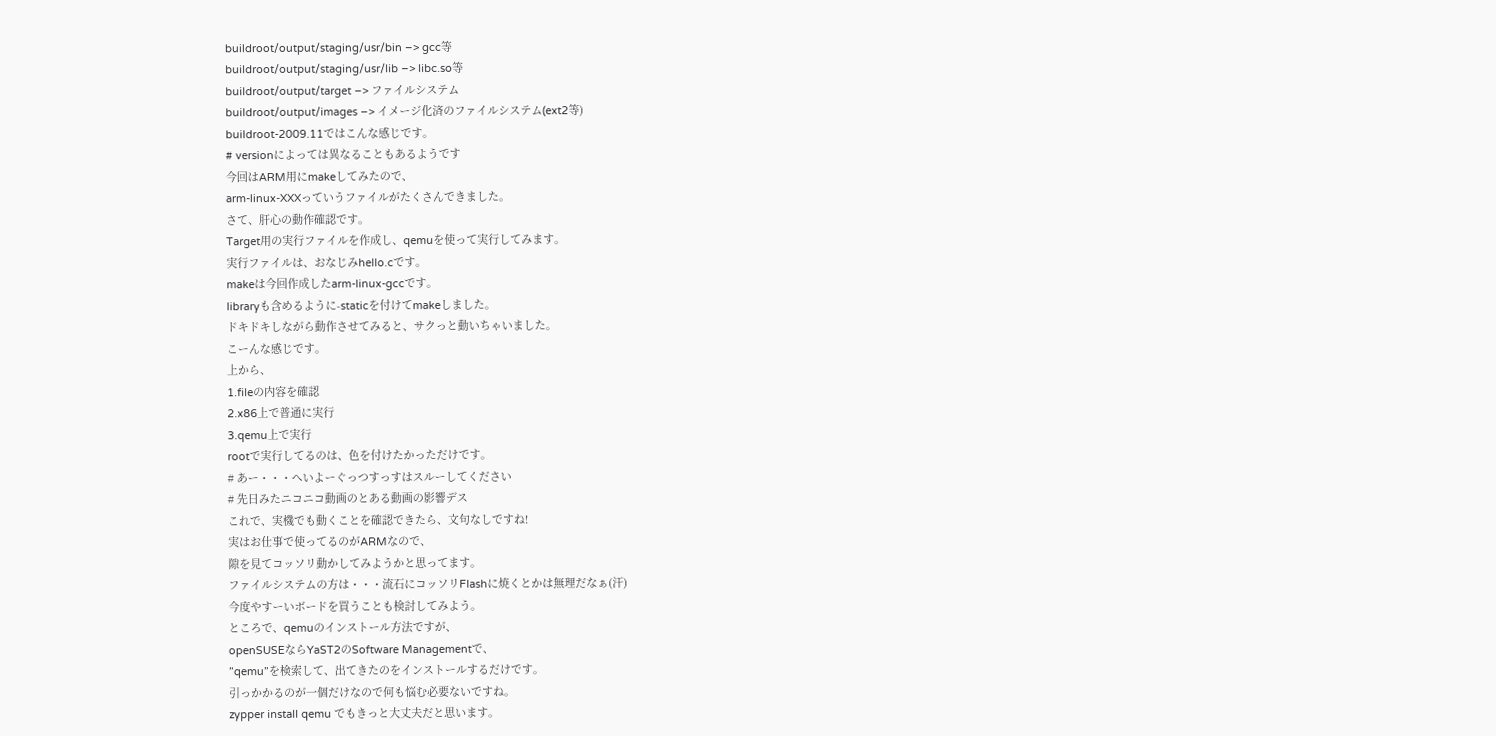buildroot/output/staging/usr/bin –> gcc等
buildroot/output/staging/usr/lib –> libc.so等
buildroot/output/target –> ファイルシステム
buildroot/output/images –> イメージ化済のファイルシステム(ext2等)
buildroot-2009.11ではこんな感じです。
# versionによっては異なることもあるようです
今回はARM用にmakeしてみたので、
arm-linux-XXXっていうファイルがたくさんできました。
さて、肝心の動作確認です。
Target用の実行ファイルを作成し、qemuを使って実行してみます。
実行ファイルは、おなじみhello.cです。
makeは今回作成したarm-linux-gccです。
libraryも含めるように-staticを付けてmakeしました。
ドキドキしながら動作させてみると、サクっと動いちゃいました。
こーんな感じです。
上から、
1.fileの内容を確認
2.x86上で普通に実行
3.qemu上で実行
rootで実行してるのは、色を付けたかっただけです。
# あー・・・へいよーぐっつすっすはスルーしてください
# 先日みたニコニコ動画のとある動画の影響デス
これで、実機でも動くことを確認できたら、文句なしですね!
実はお仕事で使ってるのがARMなので、
隙を見てコッソリ動かしてみようかと思ってます。
ファイルシステムの方は・・・流石にコッソリFlashに焼くとかは無理だなぁ(汗)
今度やすーいボードを買うことも検討してみよう。
ところで、qemuのインストール方法ですが、
openSUSEならYaST2のSoftware Managementで、
”qemu”を検索して、出てきたのをインストールするだけです。
引っかかるのが一個だけなので何も悩む必要ないですね。
zypper install qemu でもきっと大丈夫だと思います。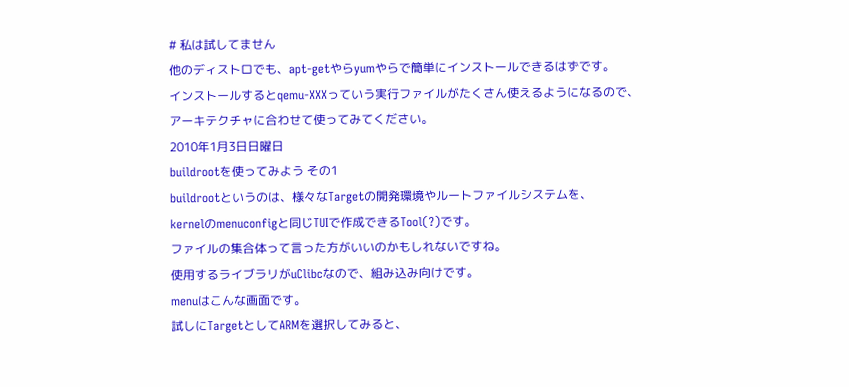# 私は試してません
他のディストロでも、apt-getやらyumやらで簡単にインストールできるはずです。
インストールするとqemu-XXXっていう実行ファイルがたくさん使えるようになるので、
アーキテクチャに合わせて使ってみてください。
2010年1月3日日曜日
buildrootを使ってみよう その1
buildrootというのは、様々なTargetの開発環境やルートファイルシステムを、
kernelのmenuconfigと同じTUIで作成できるTool(?)です。
ファイルの集合体って言った方がいいのかもしれないですね。
使用するライブラリがuClibcなので、組み込み向けです。
menuはこんな画面です。
試しにTargetとしてARMを選択してみると、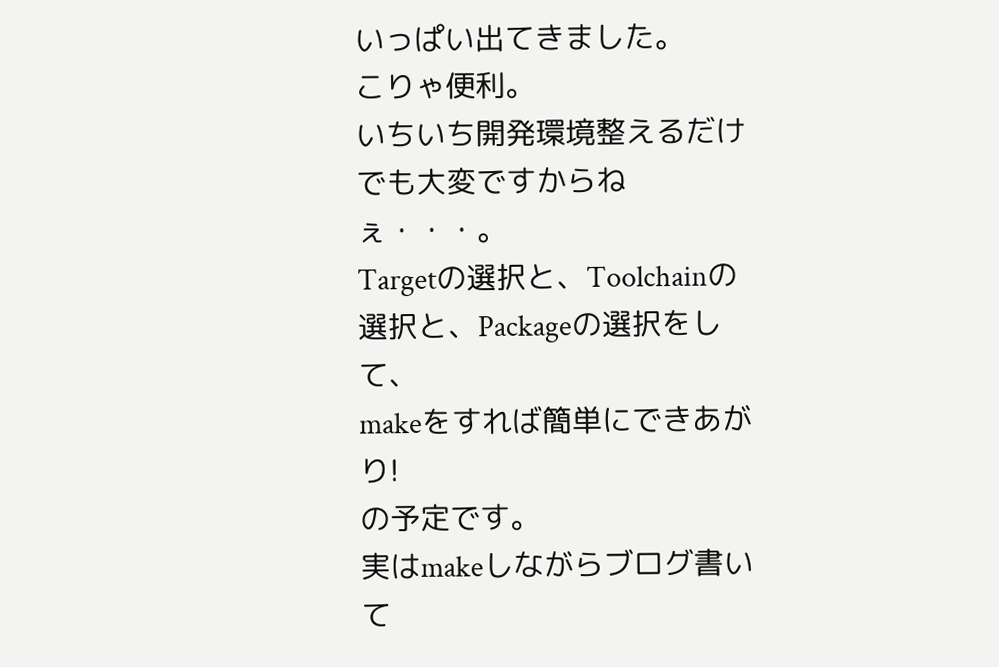いっぱい出てきました。
こりゃ便利。
いちいち開発環境整えるだけでも大変ですからねぇ・・・。
Targetの選択と、Toolchainの選択と、Packageの選択をして、
makeをすれば簡単にできあがり!
の予定です。
実はmakeしながらブログ書いて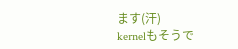ます(汗)
kernelもそうで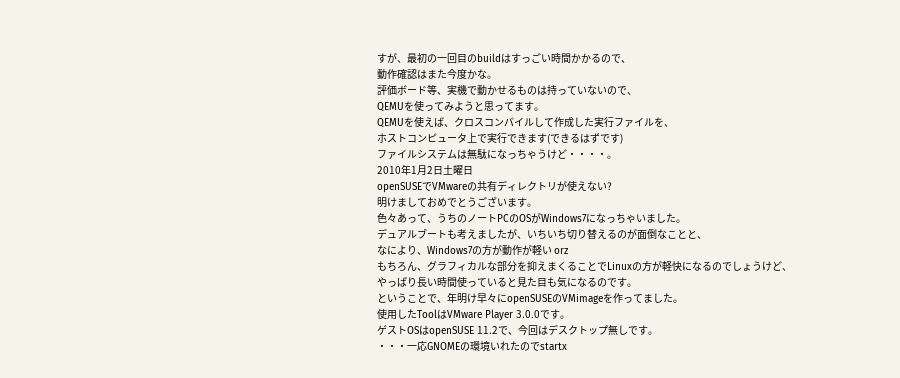すが、最初の一回目のbuildはすっごい時間かかるので、
動作確認はまた今度かな。
評価ボード等、実機で動かせるものは持っていないので、
QEMUを使ってみようと思ってます。
QEMUを使えば、クロスコンパイルして作成した実行ファイルを、
ホストコンピュータ上で実行できます(できるはずです)
ファイルシステムは無駄になっちゃうけど・・・・。
2010年1月2日土曜日
openSUSEでVMwareの共有ディレクトリが使えない?
明けましておめでとうございます。
色々あって、うちのノートPCのOSがWindows7になっちゃいました。
デュアルブートも考えましたが、いちいち切り替えるのが面倒なことと、
なにより、Windows7の方が動作が軽い orz
もちろん、グラフィカルな部分を抑えまくることでLinuxの方が軽快になるのでしょうけど、
やっぱり長い時間使っていると見た目も気になるのです。
ということで、年明け早々にopenSUSEのVMimageを作ってました。
使用したToolはVMware Player 3.0.0です。
ゲストOSはopenSUSE 11.2で、今回はデスクトップ無しです。
・・・一応GNOMEの環境いれたのでstartx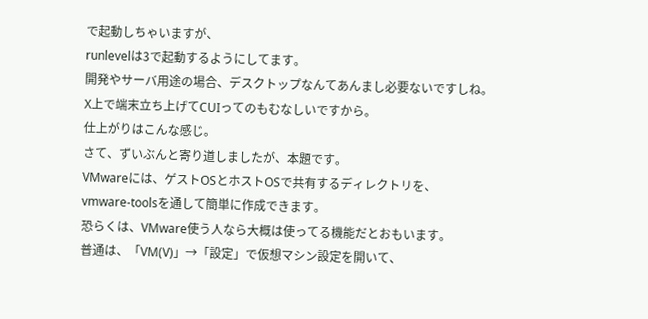で起動しちゃいますが、
runlevelは3で起動するようにしてます。
開発やサーバ用途の場合、デスクトップなんてあんまし必要ないですしね。
X上で端末立ち上げてCUIってのもむなしいですから。
仕上がりはこんな感じ。
さて、ずいぶんと寄り道しましたが、本題です。
VMwareには、ゲストOSとホストOSで共有するディレクトリを、
vmware-toolsを通して簡単に作成できます。
恐らくは、VMware使う人なら大概は使ってる機能だとおもいます。
普通は、「VM(V)」→「設定」で仮想マシン設定を開いて、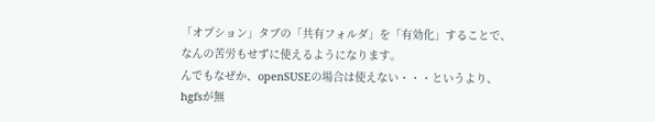「オプション」タブの「共有フォルダ」を「有効化」することで、
なんの苦労もせずに使えるようになります。
んでもなぜか、openSUSEの場合は使えない・・・というより、
hgfsが無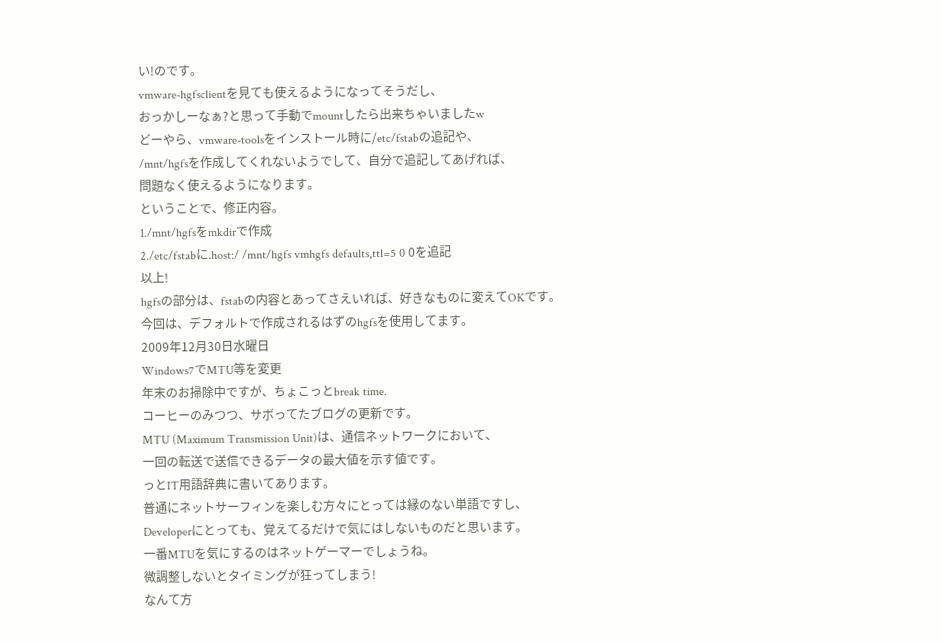い!のです。
vmware-hgfsclientを見ても使えるようになってそうだし、
おっかしーなぁ?と思って手動でmountしたら出来ちゃいましたw
どーやら、vmware-toolsをインストール時に/etc/fstabの追記や、
/mnt/hgfsを作成してくれないようでして、自分で追記してあげれば、
問題なく使えるようになります。
ということで、修正内容。
1./mnt/hgfsをmkdirで作成
2./etc/fstabに.host:/ /mnt/hgfs vmhgfs defaults,ttl=5 0 0を追記
以上!
hgfsの部分は、fstabの内容とあってさえいれば、好きなものに変えてOKです。
今回は、デフォルトで作成されるはずのhgfsを使用してます。
2009年12月30日水曜日
Windows7でMTU等を変更
年末のお掃除中ですが、ちょこっとbreak time.
コーヒーのみつつ、サボってたブログの更新です。
MTU (Maximum Transmission Unit)は、通信ネットワークにおいて、
一回の転送で送信できるデータの最大値を示す値です。
っとIT用語辞典に書いてあります。
普通にネットサーフィンを楽しむ方々にとっては縁のない単語ですし、
Developerにとっても、覚えてるだけで気にはしないものだと思います。
一番MTUを気にするのはネットゲーマーでしょうね。
微調整しないとタイミングが狂ってしまう!
なんて方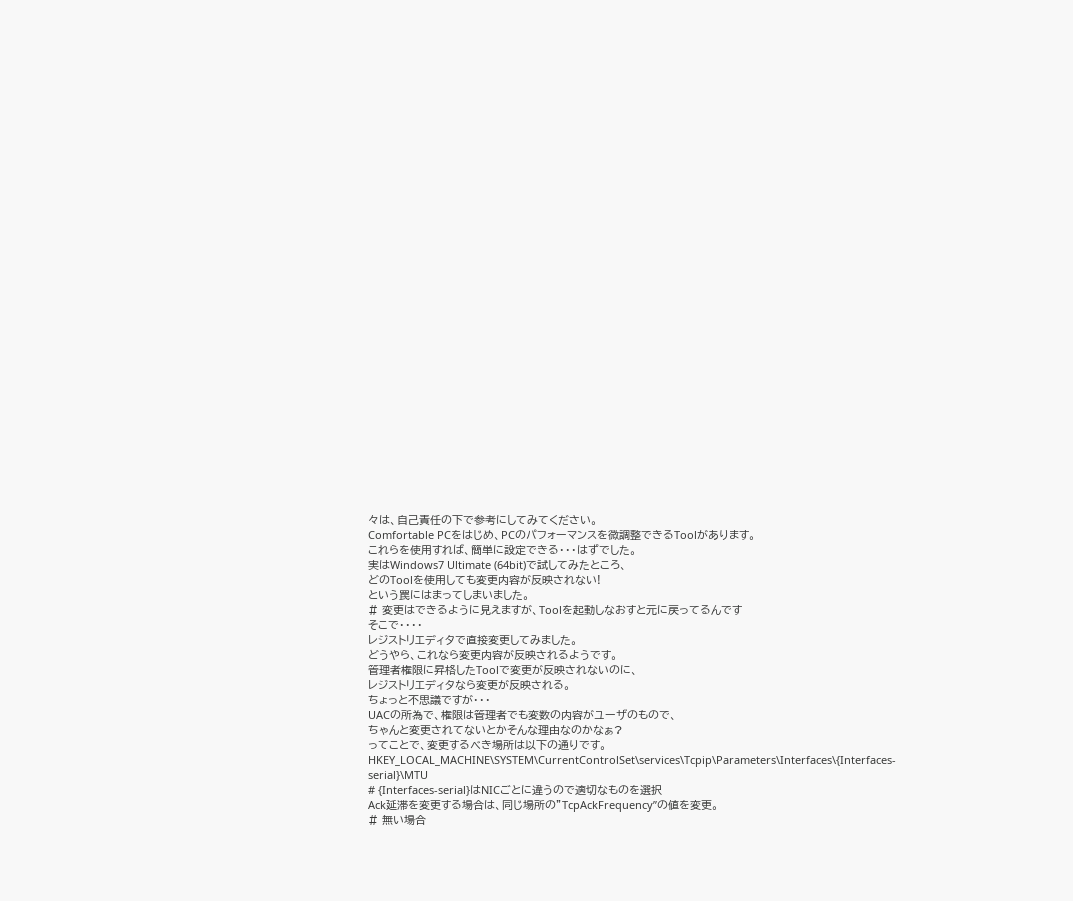々は、自己責任の下で参考にしてみてください。
Comfortable PCをはじめ、PCのパフォーマンスを微調整できるToolがあります。
これらを使用すれば、簡単に設定できる・・・はずでした。
実はWindows7 Ultimate (64bit)で試してみたところ、
どのToolを使用しても変更内容が反映されない!
という罠にはまってしまいました。
# 変更はできるように見えますが、Toolを起動しなおすと元に戻ってるんです
そこで・・・・
レジストリエディタで直接変更してみました。
どうやら、これなら変更内容が反映されるようです。
管理者権限に昇格したToolで変更が反映されないのに、
レジストリエディタなら変更が反映される。
ちょっと不思議ですが・・・
UACの所為で、権限は管理者でも変数の内容がユーザのもので、
ちゃんと変更されてないとかそんな理由なのかなぁ?
ってことで、変更するべき場所は以下の通りです。
HKEY_LOCAL_MACHINE\SYSTEM\CurrentControlSet\services\Tcpip\Parameters\Interfaces\{Interfaces-serial}\MTU
# {Interfaces-serial}はNICごとに違うので適切なものを選択
Ack延滞を変更する場合は、同じ場所の”TcpAckFrequency”の値を変更。
# 無い場合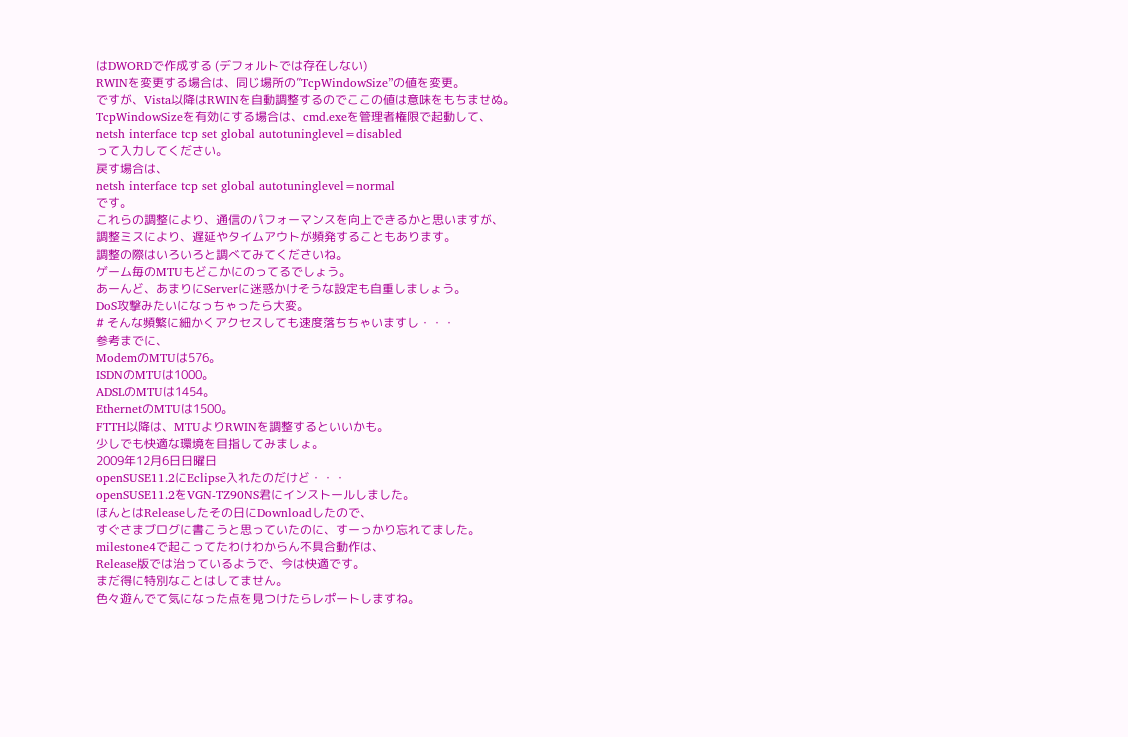はDWORDで作成する (デフォルトでは存在しない)
RWINを変更する場合は、同じ場所の”TcpWindowSize”の値を変更。
ですが、Vista以降はRWINを自動調整するのでここの値は意味をもちませぬ。
TcpWindowSizeを有効にする場合は、cmd.exeを管理者権限で起動して、
netsh interface tcp set global autotuninglevel=disabled
って入力してください。
戻す場合は、
netsh interface tcp set global autotuninglevel=normal
です。
これらの調整により、通信のパフォーマンスを向上できるかと思いますが、
調整ミスにより、遅延やタイムアウトが頻発することもあります。
調整の際はいろいろと調べてみてくださいね。
ゲーム毎のMTUもどこかにのってるでしょう。
あーんど、あまりにServerに迷惑かけそうな設定も自重しましょう。
DoS攻撃みたいになっちゃったら大変。
# そんな頻繁に細かくアクセスしても速度落ちちゃいますし・・・
参考までに、
ModemのMTUは576。
ISDNのMTUは1000。
ADSLのMTUは1454。
EthernetのMTUは1500。
FTTH以降は、MTUよりRWINを調整するといいかも。
少しでも快適な環境を目指してみましょ。
2009年12月6日日曜日
openSUSE11.2にEclipse入れたのだけど・・・
openSUSE11.2をVGN-TZ90NS君にインストールしました。
ほんとはReleaseしたその日にDownloadしたので、
すぐさまブログに書こうと思っていたのに、すーっかり忘れてました。
milestone4で起こってたわけわからん不具合動作は、
Release版では治っているようで、今は快適です。
まだ得に特別なことはしてません。
色々遊んでて気になった点を見つけたらレポートしますね。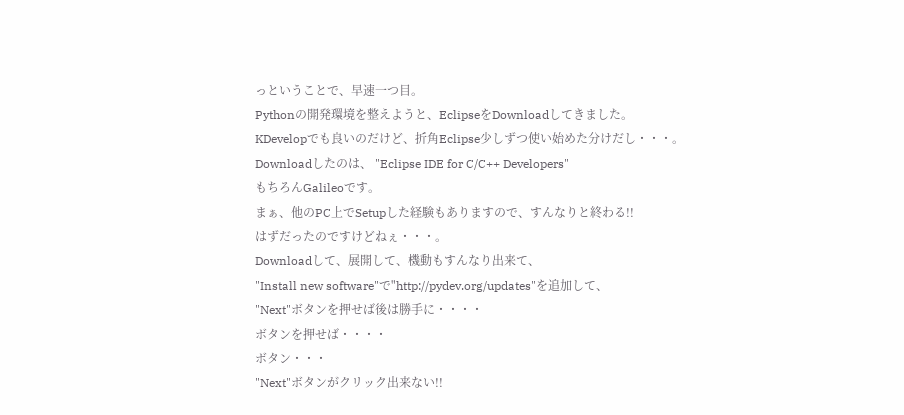っということで、早速一つ目。
Pythonの開発環境を整えようと、EclipseをDownloadしてきました。
KDevelopでも良いのだけど、折角Eclipse少しずつ使い始めた分けだし・・・。
Downloadしたのは、 "Eclipse IDE for C/C++ Developers"
もちろんGalileoです。
まぁ、他のPC上でSetupした経験もありますので、すんなりと終わる!!
はずだったのですけどねぇ・・・。
Downloadして、展開して、機動もすんなり出来て、
"Install new software"で"http://pydev.org/updates"を追加して、
"Next"ボタンを押せば後は勝手に・・・・
ボタンを押せば・・・・
ボタン・・・
"Next"ボタンがクリック出来ない!!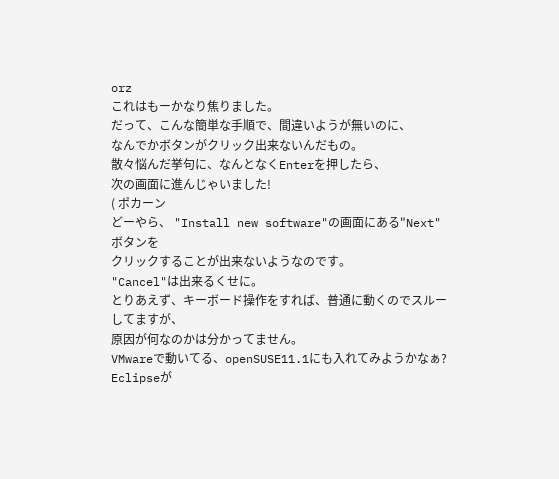orz
これはもーかなり焦りました。
だって、こんな簡単な手順で、間違いようが無いのに、
なんでかボタンがクリック出来ないんだもの。
散々悩んだ挙句に、なんとなくEnterを押したら、
次の画面に進んじゃいました!
( ポカーン
どーやら、 "Install new software"の画面にある"Next"ボタンを
クリックすることが出来ないようなのです。
"Cancel"は出来るくせに。
とりあえず、キーボード操作をすれば、普通に動くのでスルーしてますが、
原因が何なのかは分かってません。
VMwareで動いてる、openSUSE11.1にも入れてみようかなぁ?
Eclipseが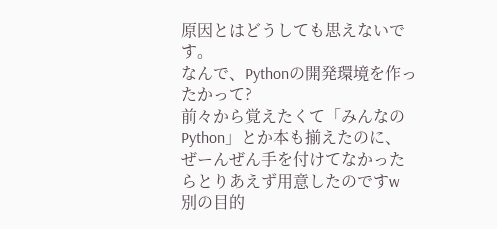原因とはどうしても思えないです。
なんで、Pythonの開発環境を作ったかって?
前々から覚えたくて「みんなのPython」とか本も揃えたのに、
ぜーんぜん手を付けてなかったらとりあえず用意したのですw
別の目的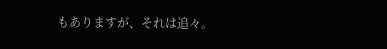もありますが、それは追々。